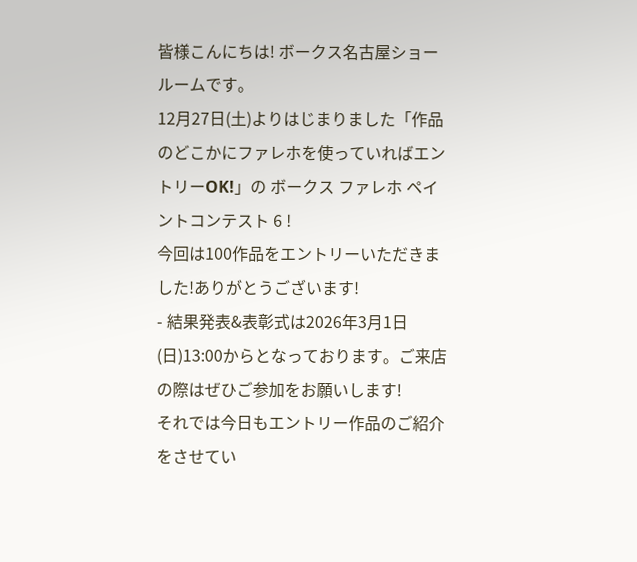皆様こんにちは! ボークス名古屋ショールームです。
12月27日(土)よりはじまりました「作品のどこかにファレホを使っていればエントリーOK!」の ボークス ファレホ ペイントコンテスト 6 !
今回は100作品をエントリーいただきました!ありがとうございます!
- 結果発表&表彰式は2026年3月1日(日)13:00からとなっております。ご来店の際はぜひご参加をお願いします!
それでは今日もエントリー作品のご紹介をさせてい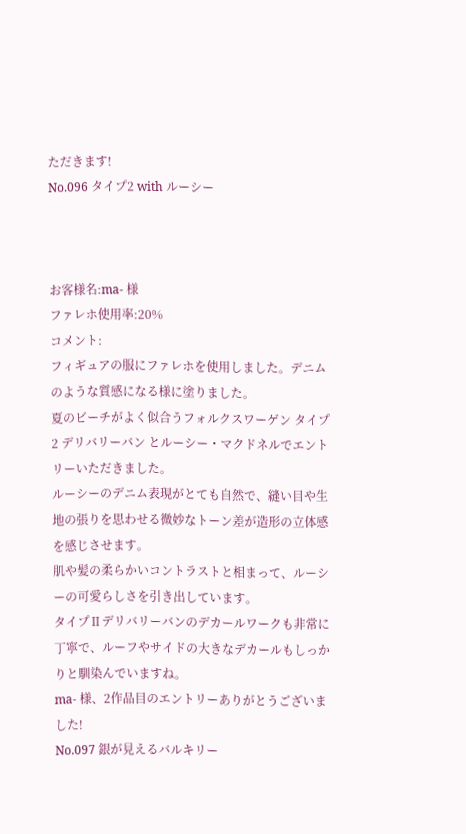ただきます!
No.096 タイプ2 with ルーシー



お客様名:ma- 様
ファレホ使用率:20%
コメント:
フィギュアの服にファレホを使用しました。デニムのような質感になる様に塗りました。
夏のビーチがよく似合うフォルクスワーゲン タイプ2 デリバリーバン とルーシー・マクドネルでエントリーいただきました。
ルーシーのデニム表現がとても自然で、縫い目や生地の張りを思わせる微妙なトーン差が造形の立体感を感じさせます。
肌や髪の柔らかいコントラストと相まって、ルーシーの可愛らしさを引き出しています。
タイプⅡデリバリーバンのデカールワークも非常に丁寧で、ルーフやサイドの大きなデカールもしっかりと馴染んでいますね。
ma- 様、2作品目のエントリーありがとうございました!
No.097 銀が見えるバルキリー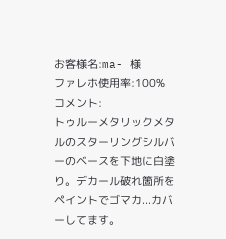お客様名:ma- 様
ファレホ使用率:100%
コメント:
トゥルーメタリックメタルのスターリングシルバーのベースを下地に白塗り。デカール破れ箇所をペイントでゴマカ...カバーしてます。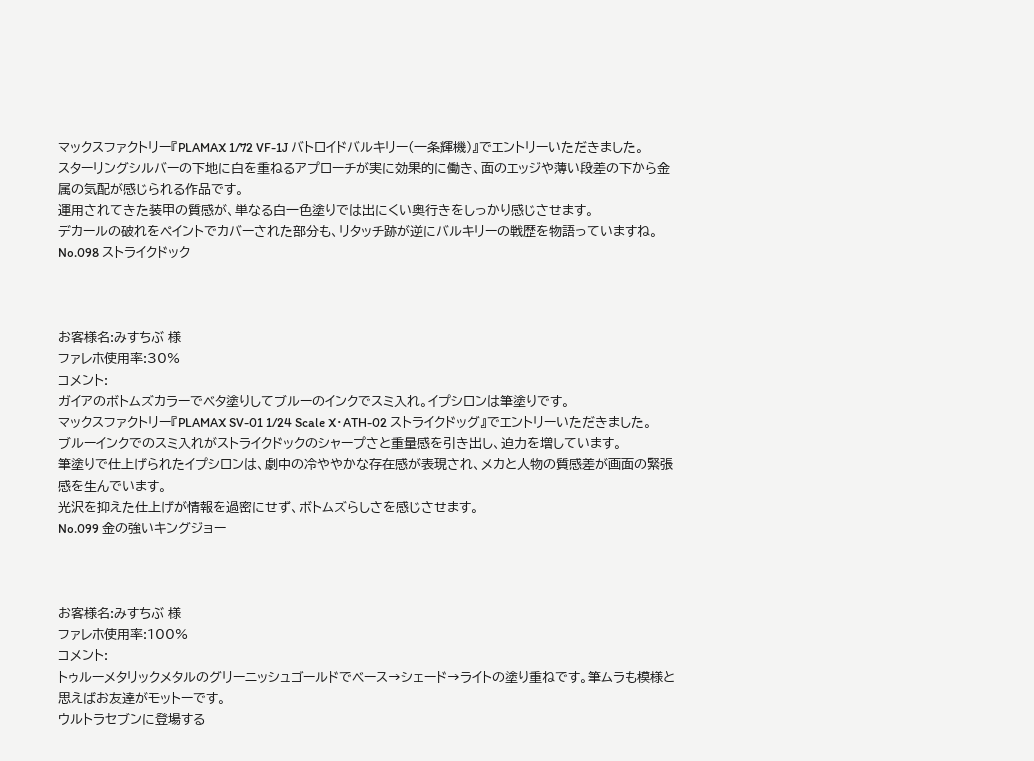マックスファクトリー『PLAMAX 1/72 VF-1J バトロイドバルキリー(一条輝機)』でエントリーいただきました。
スターリングシルバーの下地に白を重ねるアプローチが実に効果的に働き、面のエッジや薄い段差の下から金属の気配が感じられる作品です。
運用されてきた装甲の質感が、単なる白一色塗りでは出にくい奥行きをしっかり感じさせます。
デカールの破れをペイントでカバーされた部分も、リタッチ跡が逆にバルキリーの戦歴を物語っていますね。
No.098 ストライクドック



お客様名:みすちぶ 様
ファレホ使用率:30%
コメント:
ガイアのボトムズカラーでベタ塗りしてブルーのインクでスミ入れ。イプシロンは筆塗りです。
マックスファクトリー『PLAMAX SV-01 1/24 Scale X・ATH-02 ストライクドッグ』でエントリーいただきました。
ブルーインクでのスミ入れがストライクドックのシャープさと重量感を引き出し、迫力を増しています。
筆塗りで仕上げられたイプシロンは、劇中の冷ややかな存在感が表現され、メカと人物の質感差が画面の緊張感を生んでいます。
光沢を抑えた仕上げが情報を過密にせず、ボトムズらしさを感じさせます。
No.099 金の強いキングジョー



お客様名:みすちぶ 様
ファレホ使用率:100%
コメント:
トゥルーメタリックメタルのグリーニッシュゴールドでベース→シェード→ライトの塗り重ねです。筆ムラも模様と思えばお友達がモットーです。
ウルトラセブンに登場する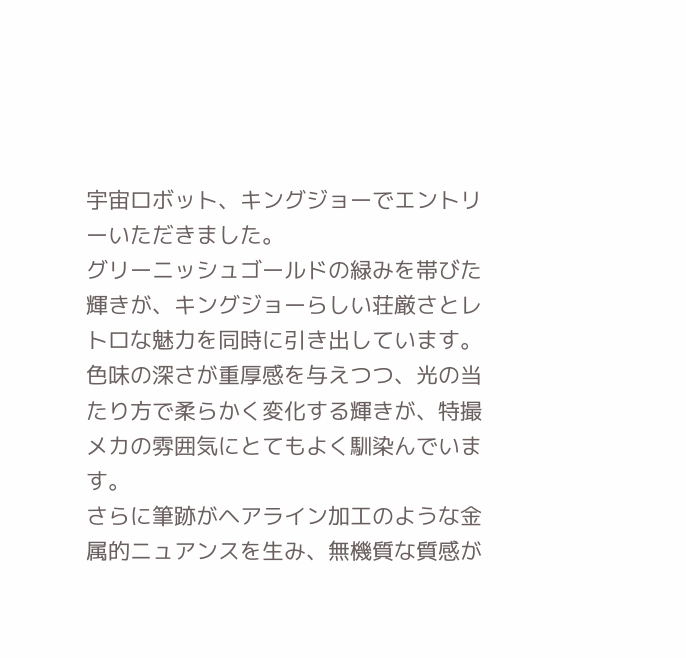宇宙ロボット、キングジョーでエントリーいただきました。
グリーニッシュゴールドの緑みを帯びた輝きが、キングジョーらしい荘厳さとレトロな魅力を同時に引き出しています。
色味の深さが重厚感を与えつつ、光の当たり方で柔らかく変化する輝きが、特撮メカの雰囲気にとてもよく馴染んでいます。
さらに筆跡がヘアライン加工のような金属的ニュアンスを生み、無機質な質感が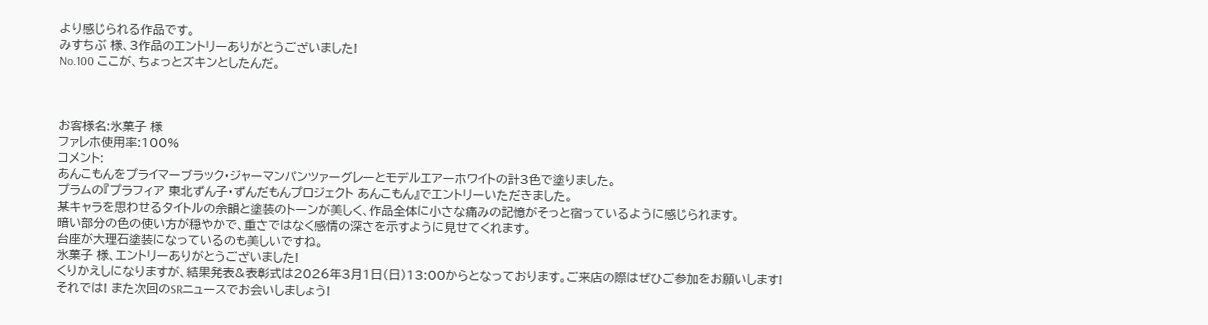より感じられる作品です。
みすちぶ 様、3作品のエントリーありがとうございました!
No.100 ここが、ちょっとズキンとしたんだ。



お客様名:氷菓子 様
ファレホ使用率:100%
コメント:
あんこもんをプライマーブラック・ジャーマンパンツァーグレーとモデルエアーホワイトの計3色で塗りました。
プラムの『プラフィア 東北ずん子・ずんだもんプロジェクト あんこもん』でエントリーいただきました。
某キャラを思わせるタイトルの余韻と塗装のトーンが美しく、作品全体に小さな痛みの記憶がそっと宿っているように感じられます。
暗い部分の色の使い方が穏やかで、重さではなく感情の深さを示すように見せてくれます。
台座が大理石塗装になっているのも美しいですね。
氷菓子 様、エントリーありがとうございました!
くりかえしになりますが、結果発表&表彰式は2026年3月1日(日)13:00からとなっております。ご来店の際はぜひご参加をお願いします!
それでは! また次回のSRニュースでお会いしましょう!